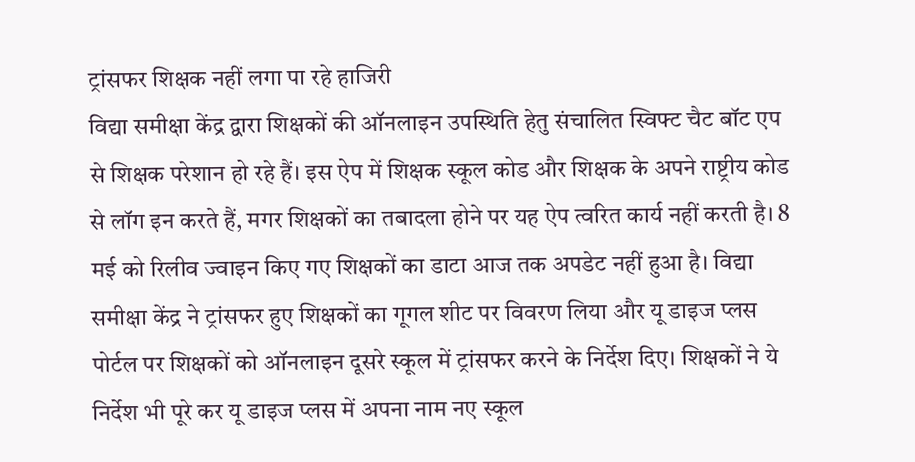ट्रांसफर शिक्षक नहीं लगा पा रहे हाजिरी
विद्या समीक्षा केंद्र द्वारा शिक्षकों की ऑनलाइन उपस्थिति हेतु संचालित स्विफ्ट चैट बॉट एप से शिक्षक परेशान हो रहे हैं। इस ऐप में शिक्षक स्कूल कोड और शिक्षक के अपने राष्ट्रीय कोड से लॉग इन करते हैं, मगर शिक्षकों का तबादला होने पर यह ऐप त्वरित कार्य नहीं करती है। 8 मई को रिलीव ज्वाइन किए गए शिक्षकों का डाटा आज तक अपडेट नहीं हुआ है। विद्या समीक्षा केंद्र ने ट्रांसफर हुए शिक्षकों का गूगल शीट पर विवरण लिया और यू डाइज प्लस पोर्टल पर शिक्षकों को ऑनलाइन दूसरे स्कूल में ट्रांसफर करने के निर्देश दिए। शिक्षकों ने ये निर्देश भी पूरे कर यू डाइज प्लस में अपना नाम नए स्कूल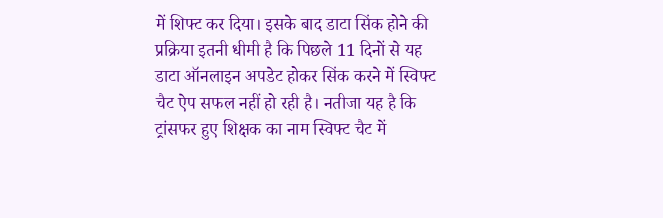में शिफ्ट कर दिया। इसके बाद डाटा सिंक होने की प्रक्रिया इतनी धीमी है कि पिछले 11 दिनों से यह डाटा ऑनलाइन अपडेट होकर सिंक करने में स्विफ्ट चैट ऐप सफल नहीं हो रही है। नतीजा यह है कि ट्रांसफर हुए शिक्षक का नाम स्विफ्ट चैट में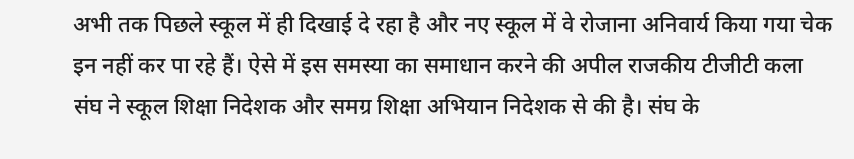अभी तक पिछले स्कूल में ही दिखाई दे रहा है और नए स्कूल में वे रोजाना अनिवार्य किया गया चेक इन नहीं कर पा रहे हैं। ऐसे में इस समस्या का समाधान करने की अपील राजकीय टीजीटी कला संघ ने स्कूल शिक्षा निदेशक और समग्र शिक्षा अभियान निदेशक से की है। संघ के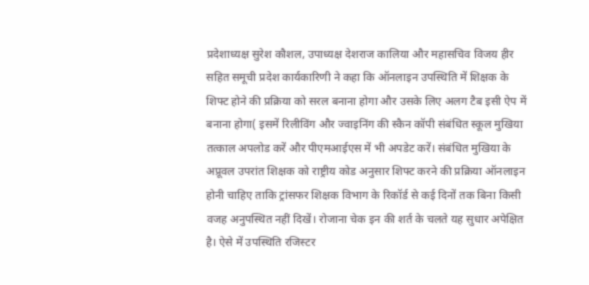प्रदेशाध्यक्ष सुरेश कौशल, उपाध्यक्ष देशराज कालिया और महासचिव विजय हीर सहित समूची प्रदेश कार्यकारिणी ने कहा कि ऑनलाइन उपस्थिति में शिक्षक के शिफ्ट होने की प्रक्रिया को सरल बनाना होगा और उसके लिए अलग टैब इसी ऐप में बनाना होगा( इसमें रिलीविंग और ज्वाइनिंग की स्कैन कॉपी संबंधित स्कूल मुखिया तत्काल अपलोड करें और पीएमआईएस में भी अपडेट करें। संबंधित मुखिया के अप्रूवल उपरांत शिक्षक को राष्ट्रीय कोड अनुसार शिफ्ट करने की प्रक्रिया ऑनलाइन होनी चाहिए ताकि ट्रांसफर शिक्षक विभाग के रिकॉर्ड से कई दिनों तक बिना किसी वजह अनुपस्थित नहीं दिखें। रोजाना चेक इन की शर्त के चलते यह सुधार अपेक्षित है। ऐसे में उपस्थिति रजिस्टर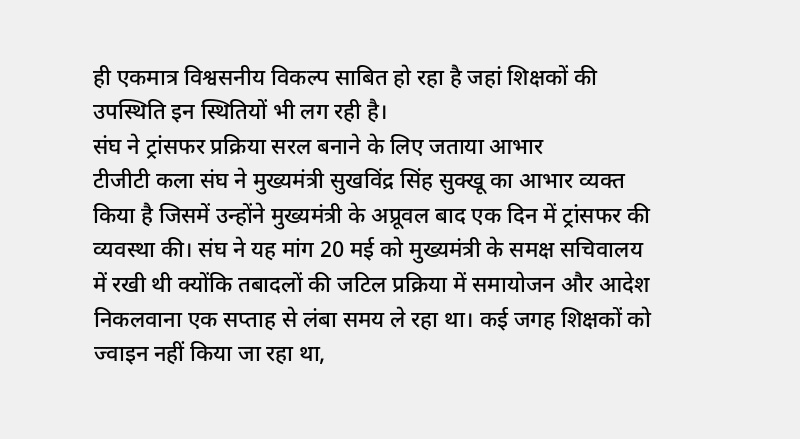ही एकमात्र विश्वसनीय विकल्प साबित हो रहा है जहां शिक्षकों की उपस्थिति इन स्थितियों भी लग रही है।
संघ ने ट्रांसफर प्रक्रिया सरल बनाने के लिए जताया आभार
टीजीटी कला संघ ने मुख्यमंत्री सुखविंद्र सिंह सुक्खू का आभार व्यक्त किया है जिसमें उन्होंने मुख्यमंत्री के अप्रूवल बाद एक दिन में ट्रांसफर की व्यवस्था की। संघ ने यह मांग 20 मई को मुख्यमंत्री के समक्ष सचिवालय में रखी थी क्योंकि तबादलों की जटिल प्रक्रिया में समायोजन और आदेश निकलवाना एक सप्ताह से लंबा समय ले रहा था। कई जगह शिक्षकों को ज्वाइन नहीं किया जा रहा था,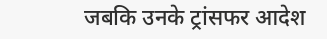जबकि उनके ट्रांसफर आदेश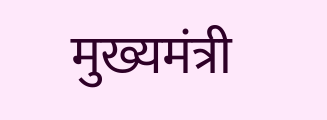मुख्यमंत्री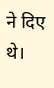ने दिए थे।